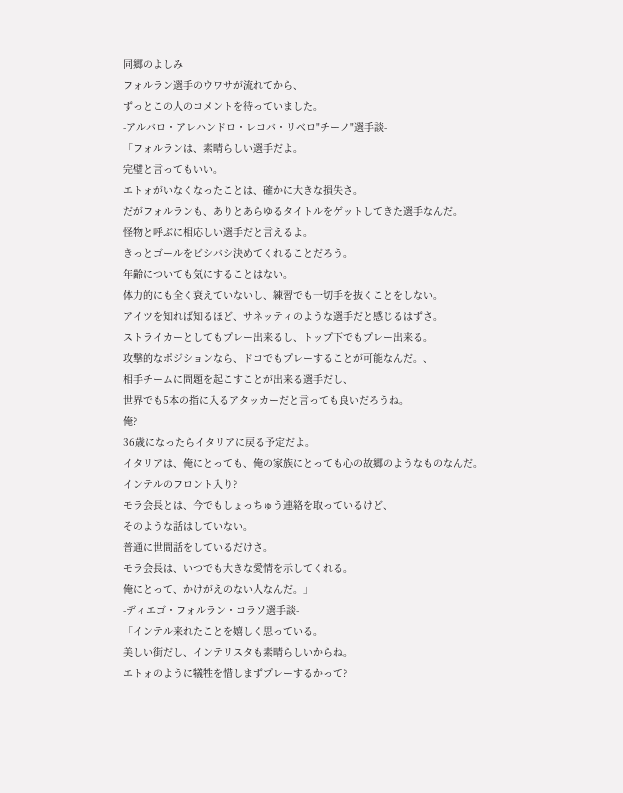同郷のよしみ
フォルラン選手のウワサが流れてから、
ずっとこの人のコメントを待っていました。
-アルバロ・アレハンドロ・レコバ・リベロ"チーノ"選手談-
「フォルランは、素晴らしい選手だよ。
完璧と言ってもいい。
エトォがいなくなったことは、確かに大きな損失さ。
だがフォルランも、ありとあらゆるタイトルをゲットしてきた選手なんだ。
怪物と呼ぶに相応しい選手だと言えるよ。
きっとゴールをビシバシ決めてくれることだろう。
年齢についても気にすることはない。
体力的にも全く衰えていないし、練習でも一切手を抜くことをしない。
アイツを知れば知るほど、サネッティのような選手だと感じるはずさ。
ストライカーとしてもプレー出来るし、トップ下でもプレー出来る。
攻撃的なポジションなら、ドコでもプレーすることが可能なんだ。、
相手チームに問題を起こすことが出来る選手だし、
世界でも5本の指に入るアタッカーだと言っても良いだろうね。
俺?
36歳になったらイタリアに戻る予定だよ。
イタリアは、俺にとっても、俺の家族にとっても心の故郷のようなものなんだ。
インテルのフロント入り?
モラ会長とは、今でもしょっちゅう連絡を取っているけど、
そのような話はしていない。
普通に世間話をしているだけさ。
モラ会長は、いつでも大きな愛情を示してくれる。
俺にとって、かけがえのない人なんだ。」
-ディエゴ・フォルラン・コラソ選手談-
「インテル来れたことを嬉しく思っている。
美しい街だし、インテリスタも素晴らしいからね。
エトォのように犠牲を惜しまずプレーするかって?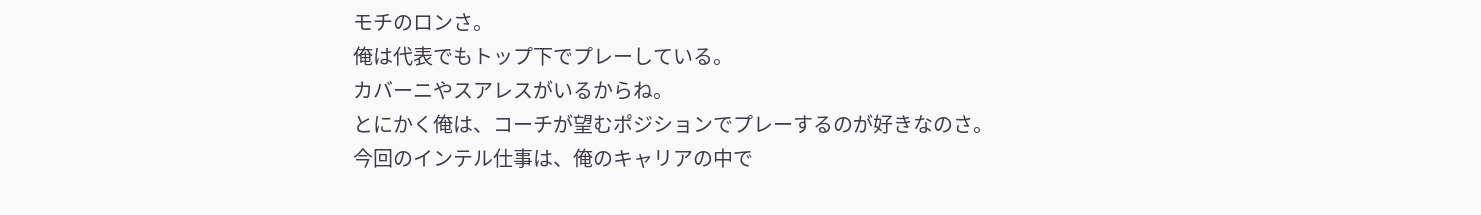モチのロンさ。
俺は代表でもトップ下でプレーしている。
カバーニやスアレスがいるからね。
とにかく俺は、コーチが望むポジションでプレーするのが好きなのさ。
今回のインテル仕事は、俺のキャリアの中で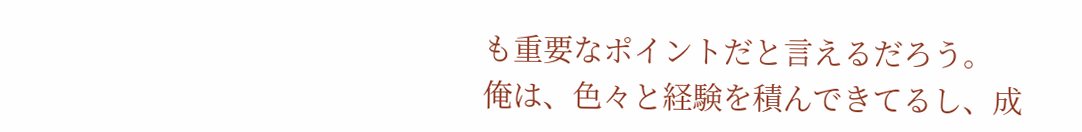も重要なポイントだと言えるだろう。
俺は、色々と経験を積んできてるし、成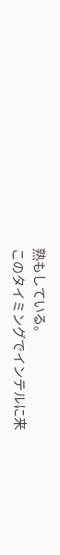熟もしている。
このタイミングでインテルに来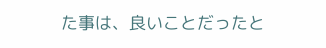た事は、良いことだったと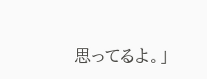思ってるよ。」